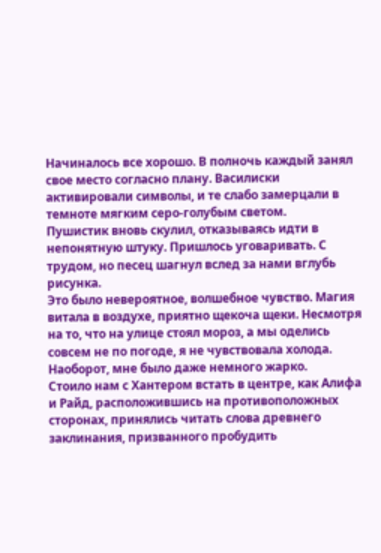Начиналось все хорошо. В полночь каждый занял свое место согласно плану. Василиски активировали символы, и те слабо замерцали в темноте мягким серо-голубым светом.
Пушистик вновь скулил, отказываясь идти в непонятную штуку. Пришлось уговаривать. С трудом, но песец шагнул вслед за нами вглубь рисунка.
Это было невероятное, волшебное чувство. Магия витала в воздухе, приятно щекоча щеки. Несмотря на то, что на улице стоял мороз, а мы оделись совсем не по погоде, я не чувствовала холода. Наоборот, мне было даже немного жарко.
Стоило нам с Хантером встать в центре, как Алифа и Райд, расположившись на противоположных сторонах, принялись читать слова древнего заклинания, призванного пробудить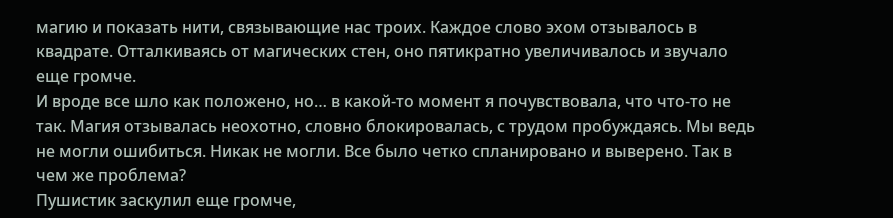магию и показать нити, связывающие нас троих. Каждое слово эхом отзывалось в квадрате. Отталкиваясь от магических стен, оно пятикратно увеличивалось и звучало еще громче.
И вроде все шло как положено, но… в какой-то момент я почувствовала, что что-то не так. Магия отзывалась неохотно, словно блокировалась, с трудом пробуждаясь. Мы ведь не могли ошибиться. Никак не могли. Все было четко спланировано и выверено. Так в чем же проблема?
Пушистик заскулил еще громче,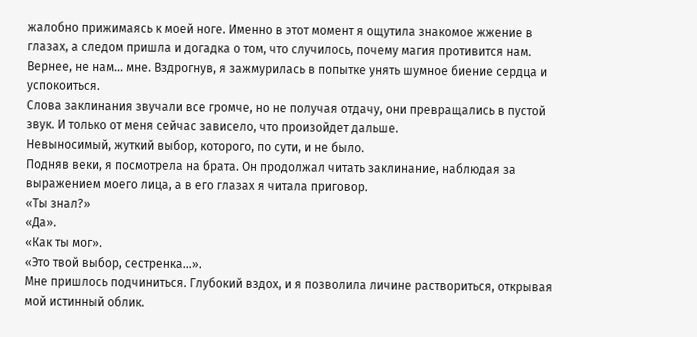жалобно прижимаясь к моей ноге. Именно в этот момент я ощутила знакомое жжение в глазах, а следом пришла и догадка о том, что случилось, почему магия противится нам. Вернее, не нам… мне. Вздрогнув, я зажмурилась в попытке унять шумное биение сердца и успокоиться.
Слова заклинания звучали все громче, но не получая отдачу, они превращались в пустой звук. И только от меня сейчас зависело, что произойдет дальше.
Невыносимый, жуткий выбор, которого, по сути, и не было.
Подняв веки, я посмотрела на брата. Он продолжал читать заклинание, наблюдая за выражением моего лица, а в его глазах я читала приговор.
«Ты знал?»
«Да».
«Как ты мог».
«Это твой выбор, сестренка…».
Мне пришлось подчиниться. Глубокий вздох, и я позволила личине раствориться, открывая мой истинный облик.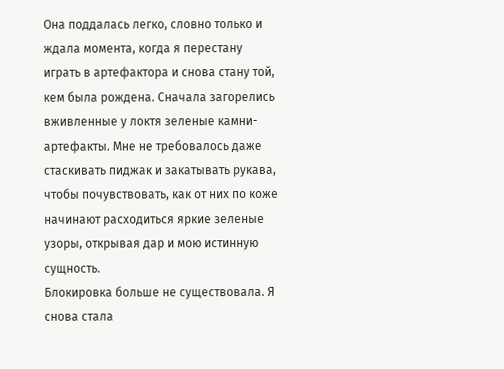Она поддалась легко, словно только и ждала момента, когда я перестану играть в артефактора и снова стану той, кем была рождена. Сначала загорелись вживленные у локтя зеленые камни-артефакты. Мне не требовалось даже стаскивать пиджак и закатывать рукава, чтобы почувствовать, как от них по коже начинают расходиться яркие зеленые узоры, открывая дар и мою истинную сущность.
Блокировка больше не существовала. Я снова стала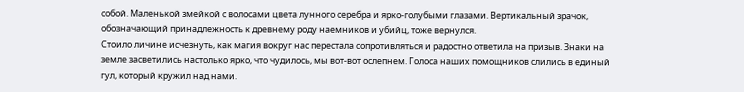собой. Маленькой змейкой с волосами цвета лунного серебра и ярко-голубыми глазами. Вертикальный зрачок, обозначающий принадлежность к древнему роду наемников и убийц, тоже вернулся.
Стоило личине исчезнуть, как магия вокруг нас перестала сопротивляться и радостно ответила на призыв. Знаки на земле засветились настолько ярко, что чудилось, мы вот-вот ослепнем. Голоса наших помощников слились в единый гул, который кружил над нами.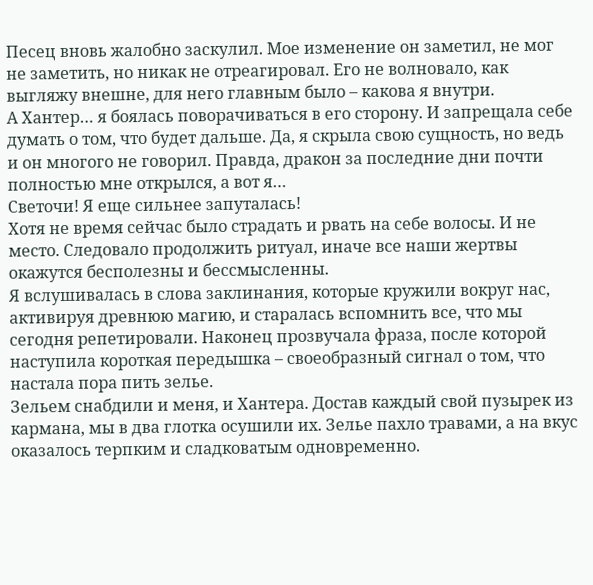Песец вновь жалобно заскулил. Мое изменение он заметил, не мог не заметить, но никак не отреагировал. Его не волновало, как выгляжу внешне, для него главным было – какова я внутри.
А Хантер… я боялась поворачиваться в его сторону. И запрещала себе думать о том, что будет дальше. Да, я скрыла свою сущность, но ведь и он многого не говорил. Правда, дракон за последние дни почти полностью мне открылся, а вот я…
Светочи! Я еще сильнее запуталась!
Хотя не время сейчас было страдать и рвать на себе волосы. И не место. Следовало продолжить ритуал, иначе все наши жертвы окажутся бесполезны и бессмысленны.
Я вслушивалась в слова заклинания, которые кружили вокруг нас, активируя древнюю магию, и старалась вспомнить все, что мы сегодня репетировали. Наконец прозвучала фраза, после которой наступила короткая передышка – своеобразный сигнал о том, что настала пора пить зелье.
Зельем снабдили и меня, и Хантера. Достав каждый свой пузырек из кармана, мы в два глотка осушили их. Зелье пахло травами, а на вкус оказалось терпким и сладковатым одновременно.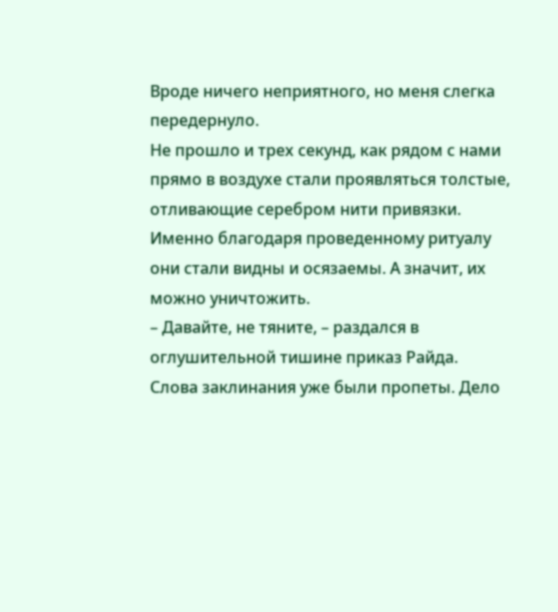Вроде ничего неприятного, но меня слегка передернуло.
Не прошло и трех секунд, как рядом с нами прямо в воздухе стали проявляться толстые, отливающие серебром нити привязки. Именно благодаря проведенному ритуалу они стали видны и осязаемы. А значит, их можно уничтожить.
– Давайте, не тяните, – раздался в оглушительной тишине приказ Райда.
Слова заклинания уже были пропеты. Дело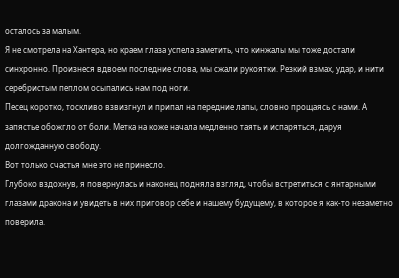осталось за малым.
Я не смотрела на Хантера, но краем глаза успела заметить, что кинжалы мы тоже достали синхронно. Произнеся вдвоем последние слова, мы сжали рукоятки. Резкий взмах, удар, и нити серебристым пеплом осыпались нам под ноги.
Песец коротко, тоскливо взвизгнул и припал на передние лапы, словно прощаясь с нами. А запястье обожгло от боли. Метка на коже начала медленно таять и испаряться, даруя долгожданную свободу.
Вот только счастья мне это не принесло.
Глубоко вздохнув, я повернулась и наконец подняла взгляд, чтобы встретиться с янтарными глазами дракона и увидеть в них приговор себе и нашему будущему, в которое я как-то незаметно поверила.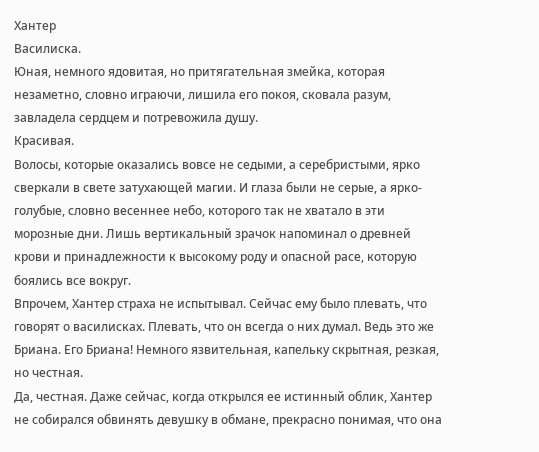Хантер
Василиска.
Юная, немного ядовитая, но притягательная змейка, которая незаметно, словно играючи, лишила его покоя, сковала разум, завладела сердцем и потревожила душу.
Красивая.
Волосы, которые оказались вовсе не седыми, а серебристыми, ярко сверкали в свете затухающей магии. И глаза были не серые, а ярко-голубые, словно весеннее небо, которого так не хватало в эти морозные дни. Лишь вертикальный зрачок напоминал о древней крови и принадлежности к высокому роду и опасной расе, которую боялись все вокруг.
Впрочем, Хантер страха не испытывал. Сейчас ему было плевать, что говорят о василисках. Плевать, что он всегда о них думал. Ведь это же Бриана. Его Бриана! Немного язвительная, капельку скрытная, резкая, но честная.
Да, честная. Даже сейчас, когда открылся ее истинный облик, Хантер не собирался обвинять девушку в обмане, прекрасно понимая, что она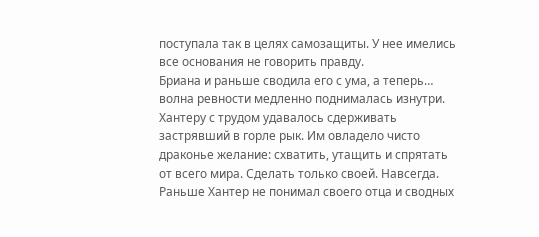поступала так в целях самозащиты. У нее имелись все основания не говорить правду.
Бриана и раньше сводила его с ума, а теперь… волна ревности медленно поднималась изнутри. Хантеру с трудом удавалось сдерживать застрявший в горле рык. Им овладело чисто драконье желание: схватить, утащить и спрятать от всего мира. Сделать только своей. Навсегда.
Раньше Хантер не понимал своего отца и сводных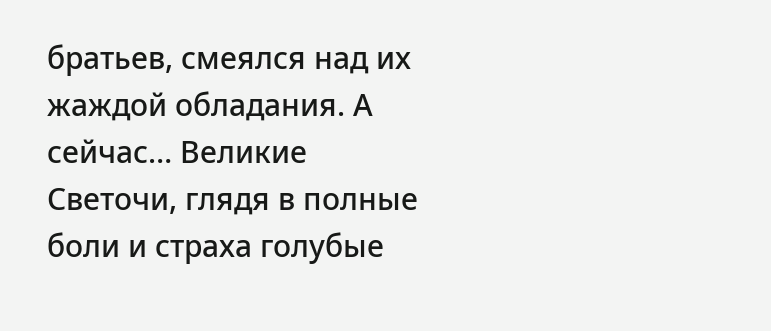братьев, смеялся над их жаждой обладания. А сейчас… Великие Светочи, глядя в полные боли и страха голубые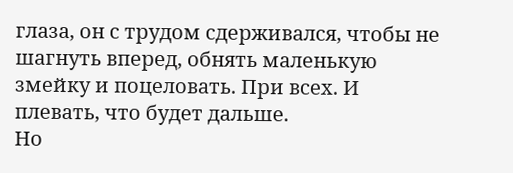глаза, он с трудом сдерживался, чтобы не шагнуть вперед, обнять маленькую змейку и поцеловать. При всех. И плевать, что будет дальше.
Но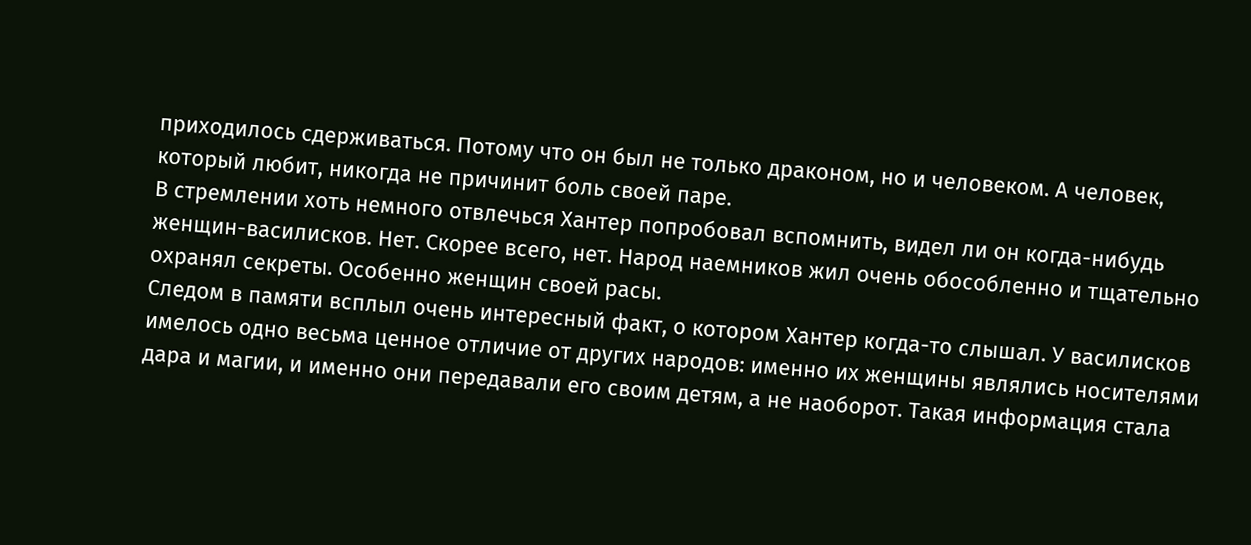приходилось сдерживаться. Потому что он был не только драконом, но и человеком. А человек, который любит, никогда не причинит боль своей паре.
В стремлении хоть немного отвлечься Хантер попробовал вспомнить, видел ли он когда-нибудь женщин-василисков. Нет. Скорее всего, нет. Народ наемников жил очень обособленно и тщательно охранял секреты. Особенно женщин своей расы.
Следом в памяти всплыл очень интересный факт, о котором Хантер когда-то слышал. У василисков имелось одно весьма ценное отличие от других народов: именно их женщины являлись носителями дара и магии, и именно они передавали его своим детям, а не наоборот. Такая информация стала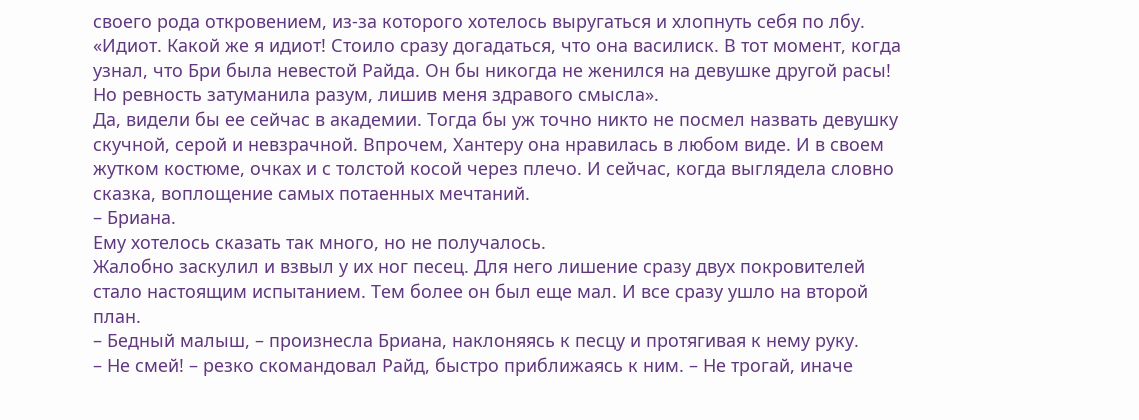своего рода откровением, из-за которого хотелось выругаться и хлопнуть себя по лбу.
«Идиот. Какой же я идиот! Стоило сразу догадаться, что она василиск. В тот момент, когда узнал, что Бри была невестой Райда. Он бы никогда не женился на девушке другой расы! Но ревность затуманила разум, лишив меня здравого смысла».
Да, видели бы ее сейчас в академии. Тогда бы уж точно никто не посмел назвать девушку скучной, серой и невзрачной. Впрочем, Хантеру она нравилась в любом виде. И в своем жутком костюме, очках и с толстой косой через плечо. И сейчас, когда выглядела словно сказка, воплощение самых потаенных мечтаний.
– Бриана.
Ему хотелось сказать так много, но не получалось.
Жалобно заскулил и взвыл у их ног песец. Для него лишение сразу двух покровителей стало настоящим испытанием. Тем более он был еще мал. И все сразу ушло на второй план.
– Бедный малыш, – произнесла Бриана, наклоняясь к песцу и протягивая к нему руку.
– Не смей! – резко скомандовал Райд, быстро приближаясь к ним. – Не трогай, иначе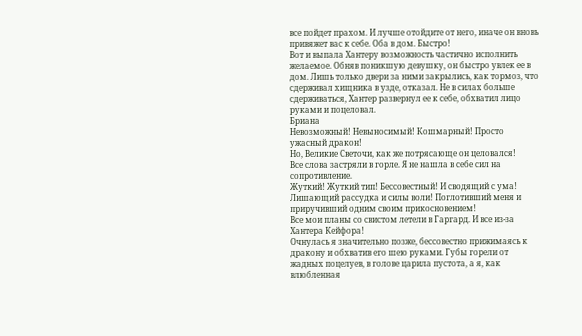все пойдет прахом. И лучше отойдите от него, иначе он вновь привяжет вас к себе. Оба в дом. Быстро!
Вот и выпала Хантеру возможность частично исполнить желаемое. Обняв поникшую девушку, он быстро увлек ее в дом. Лишь только двери за ними закрылись, как тормоз, что сдерживал хищника в узде, отказал. Не в силах больше сдерживаться, Хантер развернул ее к себе, обхватил лицо руками и поцеловал.
Бриана
Невозможный! Невыносимый! Кошмарный! Просто ужасный дракон!
Но, Великие Светочи, как же потрясающе он целовался!
Все слова застряли в горле. Я не нашла в себе сил на сопротивление.
Жуткий! Жуткий тип! Бессовестный! И сводящий с ума! Лишающий рассудка и силы воли! Поглотивший меня и приручивший одним своим прикосновением!
Все мои планы со свистом летели в Гаргард. И все из-за Хантера Кейфора!
Очнулась я значительно позже, бессовестно прижимаясь к дракону и обхватив его шею руками. Губы горели от жадных поцелуев, в голове царила пустота, а я, как влюбленная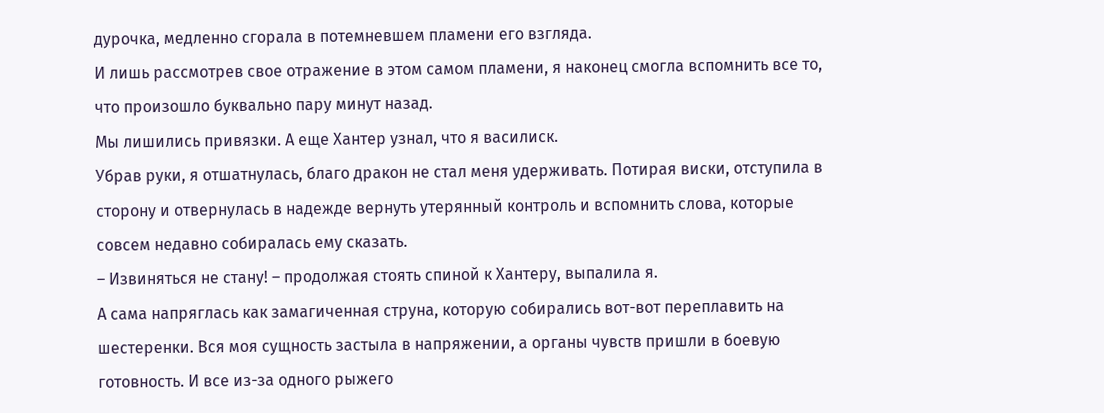дурочка, медленно сгорала в потемневшем пламени его взгляда.
И лишь рассмотрев свое отражение в этом самом пламени, я наконец смогла вспомнить все то, что произошло буквально пару минут назад.
Мы лишились привязки. А еще Хантер узнал, что я василиск.
Убрав руки, я отшатнулась, благо дракон не стал меня удерживать. Потирая виски, отступила в сторону и отвернулась в надежде вернуть утерянный контроль и вспомнить слова, которые совсем недавно собиралась ему сказать.
– Извиняться не стану! – продолжая стоять спиной к Хантеру, выпалила я.
А сама напряглась как замагиченная струна, которую собирались вот-вот переплавить на шестеренки. Вся моя сущность застыла в напряжении, а органы чувств пришли в боевую готовность. И все из-за одного рыжего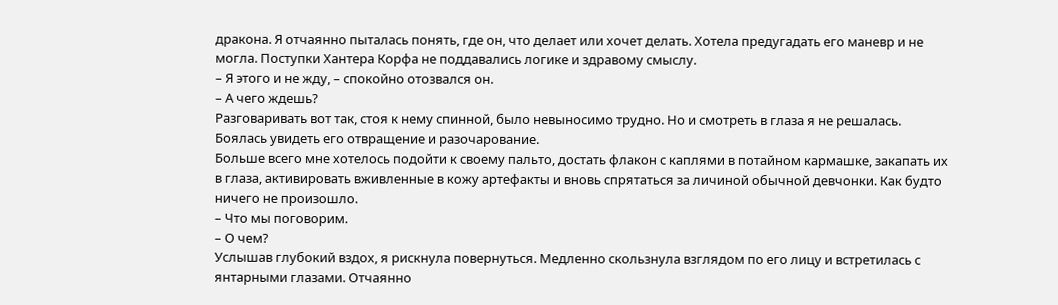дракона. Я отчаянно пыталась понять, где он, что делает или хочет делать. Хотела предугадать его маневр и не могла. Поступки Хантера Корфа не поддавались логике и здравому смыслу.
– Я этого и не жду, – спокойно отозвался он.
– А чего ждешь?
Разговаривать вот так, стоя к нему спинной, было невыносимо трудно. Но и смотреть в глаза я не решалась. Боялась увидеть его отвращение и разочарование.
Больше всего мне хотелось подойти к своему пальто, достать флакон с каплями в потайном кармашке, закапать их в глаза, активировать вживленные в кожу артефакты и вновь спрятаться за личиной обычной девчонки. Как будто ничего не произошло.
– Что мы поговорим.
– О чем?
Услышав глубокий вздох, я рискнула повернуться. Медленно скользнула взглядом по его лицу и встретилась с янтарными глазами. Отчаянно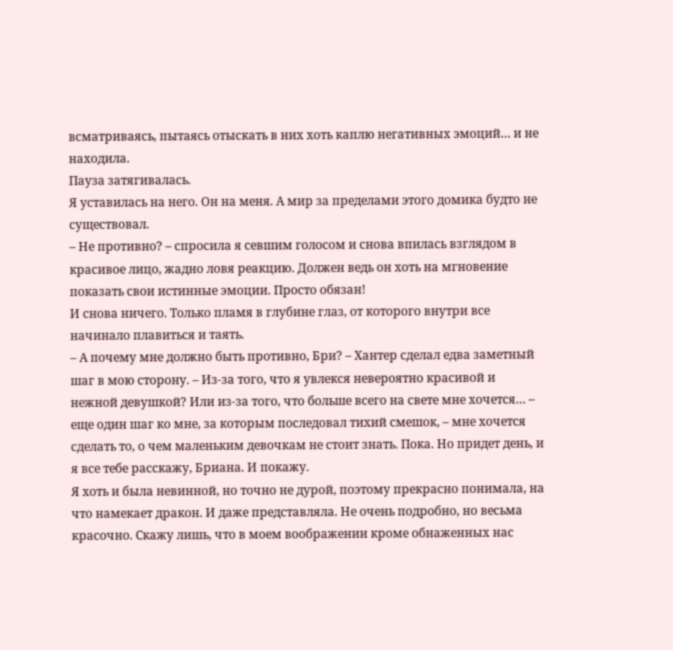всматриваясь, пытаясь отыскать в них хоть каплю негативных эмоций… и не находила.
Пауза затягивалась.
Я уставилась на него. Он на меня. А мир за пределами этого домика будто не существовал.
– Не противно? – спросила я севшим голосом и снова впилась взглядом в красивое лицо, жадно ловя реакцию. Должен ведь он хоть на мгновение показать свои истинные эмоции. Просто обязан!
И снова ничего. Только пламя в глубине глаз, от которого внутри все начинало плавиться и таять.
– А почему мне должно быть противно, Бри? – Хантер сделал едва заметный шаг в мою сторону. – Из-за того, что я увлекся невероятно красивой и нежной девушкой? Или из-за того, что больше всего на свете мне хочется… – еще один шаг ко мне, за которым последовал тихий смешок, – мне хочется сделать то, о чем маленьким девочкам не стоит знать. Пока. Но придет день, и я все тебе расскажу, Бриана. И покажу.
Я хоть и была невинной, но точно не дурой, поэтому прекрасно понимала, на что намекает дракон. И даже представляла. Не очень подробно, но весьма красочно. Скажу лишь, что в моем воображении кроме обнаженных нас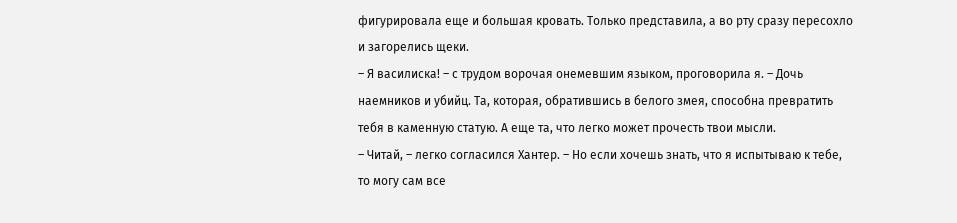фигурировала еще и большая кровать. Только представила, а во рту сразу пересохло и загорелись щеки.
– Я василиска! – с трудом ворочая онемевшим языком, проговорила я. – Дочь наемников и убийц. Та, которая, обратившись в белого змея, способна превратить тебя в каменную статую. А еще та, что легко может прочесть твои мысли.
– Читай, – легко согласился Хантер. – Но если хочешь знать, что я испытываю к тебе, то могу сам все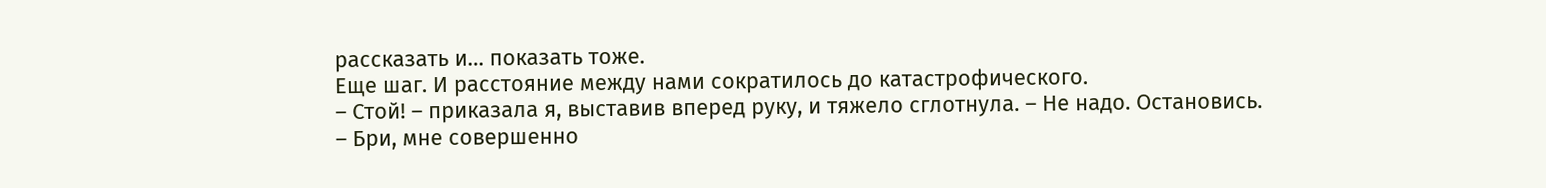рассказать и… показать тоже.
Еще шаг. И расстояние между нами сократилось до катастрофического.
– Стой! – приказала я, выставив вперед руку, и тяжело сглотнула. – Не надо. Остановись.
– Бри, мне совершенно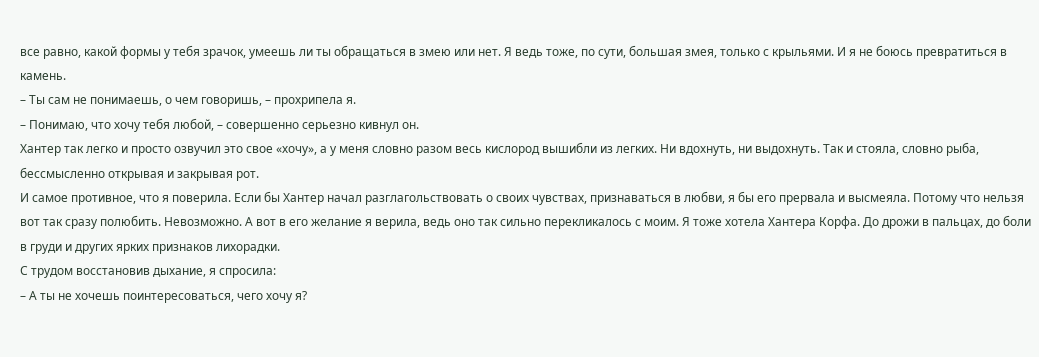все равно, какой формы у тебя зрачок, умеешь ли ты обращаться в змею или нет. Я ведь тоже, по сути, большая змея, только с крыльями. И я не боюсь превратиться в камень.
– Ты сам не понимаешь, о чем говоришь, – прохрипела я.
– Понимаю, что хочу тебя любой, – совершенно серьезно кивнул он.
Хантер так легко и просто озвучил это свое «хочу», а у меня словно разом весь кислород вышибли из легких. Ни вдохнуть, ни выдохнуть. Так и стояла, словно рыба, бессмысленно открывая и закрывая рот.
И самое противное, что я поверила. Если бы Хантер начал разглагольствовать о своих чувствах, признаваться в любви, я бы его прервала и высмеяла. Потому что нельзя вот так сразу полюбить. Невозможно. А вот в его желание я верила, ведь оно так сильно перекликалось с моим. Я тоже хотела Хантера Корфа. До дрожи в пальцах, до боли в груди и других ярких признаков лихорадки.
С трудом восстановив дыхание, я спросила:
– А ты не хочешь поинтересоваться, чего хочу я?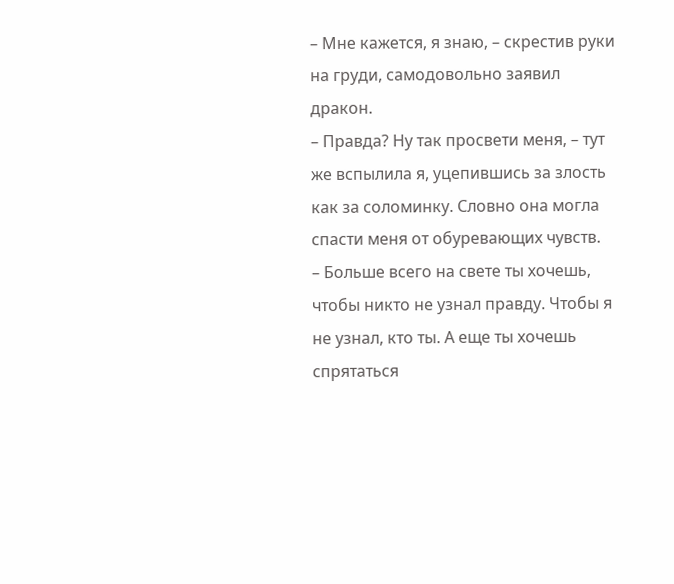– Мне кажется, я знаю, – скрестив руки на груди, самодовольно заявил дракон.
– Правда? Ну так просвети меня, – тут же вспылила я, уцепившись за злость как за соломинку. Словно она могла спасти меня от обуревающих чувств.
– Больше всего на свете ты хочешь, чтобы никто не узнал правду. Чтобы я не узнал, кто ты. А еще ты хочешь спрятаться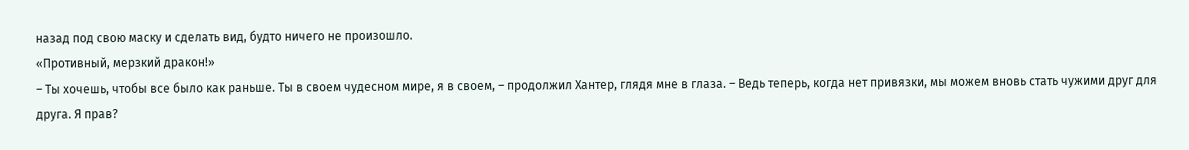назад под свою маску и сделать вид, будто ничего не произошло.
«Противный, мерзкий дракон!»
– Ты хочешь, чтобы все было как раньше. Ты в своем чудесном мире, я в своем, – продолжил Хантер, глядя мне в глаза. – Ведь теперь, когда нет привязки, мы можем вновь стать чужими друг для друга. Я прав?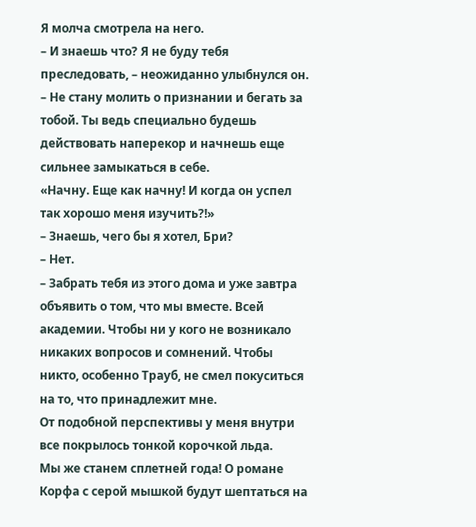Я молча смотрела на него.
– И знаешь что? Я не буду тебя преследовать, – неожиданно улыбнулся он. – Не стану молить о признании и бегать за тобой. Ты ведь специально будешь действовать наперекор и начнешь еще сильнее замыкаться в себе.
«Начну. Еще как начну! И когда он успел так хорошо меня изучить?!»
– Знаешь, чего бы я хотел, Бри?
– Нет.
– Забрать тебя из этого дома и уже завтра объявить о том, что мы вместе. Всей академии. Чтобы ни у кого не возникало никаких вопросов и сомнений. Чтобы никто, особенно Трауб, не смел покуситься на то, что принадлежит мне.
От подобной перспективы у меня внутри все покрылось тонкой корочкой льда.
Мы же станем сплетней года! О романе Корфа с серой мышкой будут шептаться на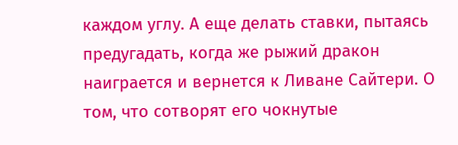каждом углу. А еще делать ставки, пытаясь предугадать, когда же рыжий дракон наиграется и вернется к Ливане Сайтери. О том, что сотворят его чокнутые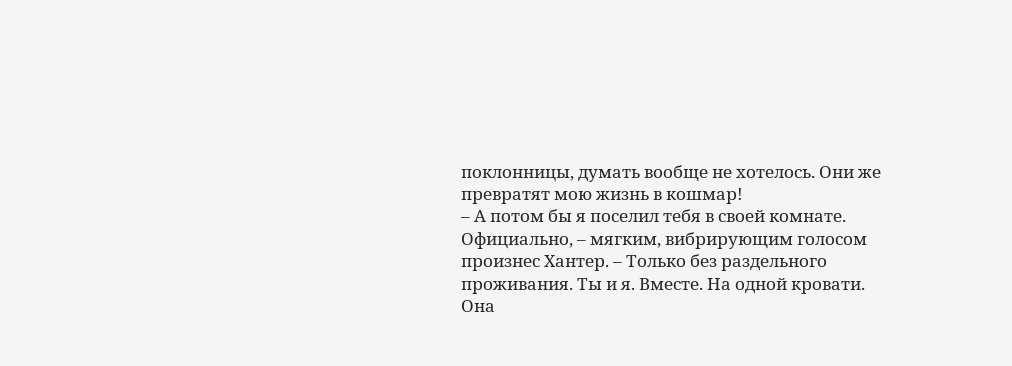поклонницы, думать вообще не хотелось. Они же превратят мою жизнь в кошмар!
– А потом бы я поселил тебя в своей комнате. Официально, – мягким, вибрирующим голосом произнес Хантер. – Только без раздельного проживания. Ты и я. Вместе. На одной кровати. Она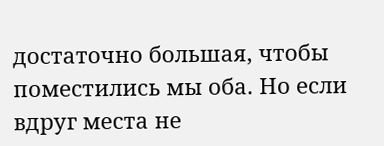достаточно большая, чтобы поместились мы оба. Но если вдруг места не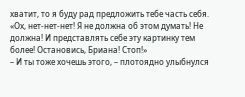хватит, то я буду рад предложить тебе часть себя.
«Ох, нет-нет-нет! Я не должна об этом думать! Не должна! И представлять себе эту картинку тем более! Остановись, Бриана! Стоп!»
– И ты тоже хочешь этого, – плотоядно улыбнулся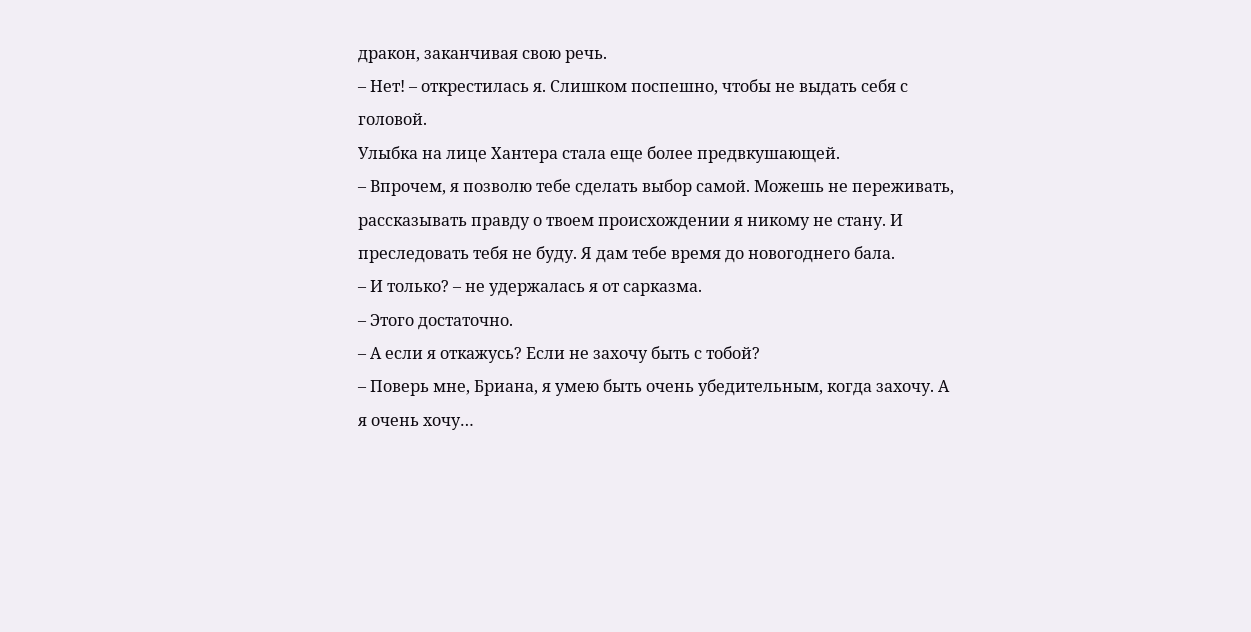дракон, заканчивая свою речь.
– Нет! – открестилась я. Слишком поспешно, чтобы не выдать себя с головой.
Улыбка на лице Хантера стала еще более предвкушающей.
– Впрочем, я позволю тебе сделать выбор самой. Можешь не переживать, рассказывать правду о твоем происхождении я никому не стану. И преследовать тебя не буду. Я дам тебе время до новогоднего бала.
– И только? – не удержалась я от сарказма.
– Этого достаточно.
– А если я откажусь? Если не захочу быть с тобой?
– Поверь мне, Бриана, я умею быть очень убедительным, когда захочу. А я очень хочу…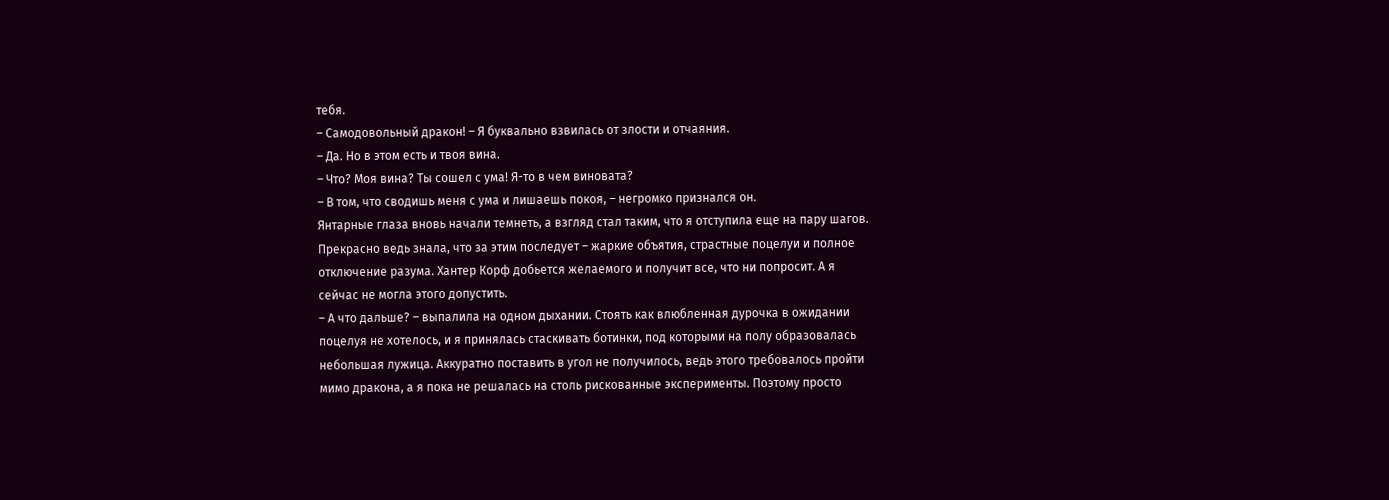тебя.
– Самодовольный дракон! – Я буквально взвилась от злости и отчаяния.
– Да. Но в этом есть и твоя вина.
– Что? Моя вина? Ты сошел с ума! Я-то в чем виновата?
– В том, что сводишь меня с ума и лишаешь покоя, – негромко признался он.
Янтарные глаза вновь начали темнеть, а взгляд стал таким, что я отступила еще на пару шагов. Прекрасно ведь знала, что за этим последует – жаркие объятия, страстные поцелуи и полное отключение разума. Хантер Корф добьется желаемого и получит все, что ни попросит. А я сейчас не могла этого допустить.
– А что дальше? – выпалила на одном дыхании. Стоять как влюбленная дурочка в ожидании поцелуя не хотелось, и я принялась стаскивать ботинки, под которыми на полу образовалась небольшая лужица. Аккуратно поставить в угол не получилось, ведь этого требовалось пройти мимо дракона, а я пока не решалась на столь рискованные эксперименты. Поэтому просто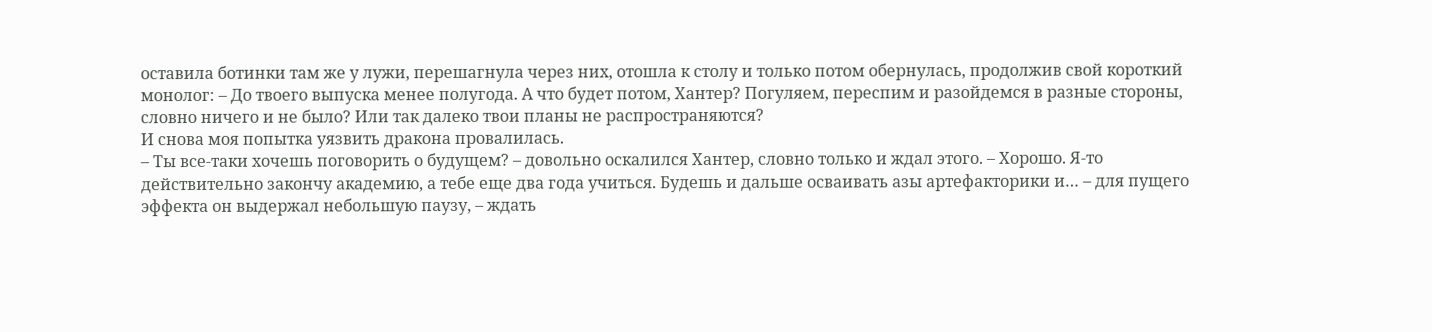оставила ботинки там же у лужи, перешагнула через них, отошла к столу и только потом обернулась, продолжив свой короткий монолог: – До твоего выпуска менее полугода. А что будет потом, Хантер? Погуляем, переспим и разойдемся в разные стороны, словно ничего и не было? Или так далеко твои планы не распространяются?
И снова моя попытка уязвить дракона провалилась.
– Ты все-таки хочешь поговорить о будущем? – довольно оскалился Хантер, словно только и ждал этого. – Хорошо. Я-то действительно закончу академию, а тебе еще два года учиться. Будешь и дальше осваивать азы артефакторики и… – для пущего эффекта он выдержал небольшую паузу, – ждать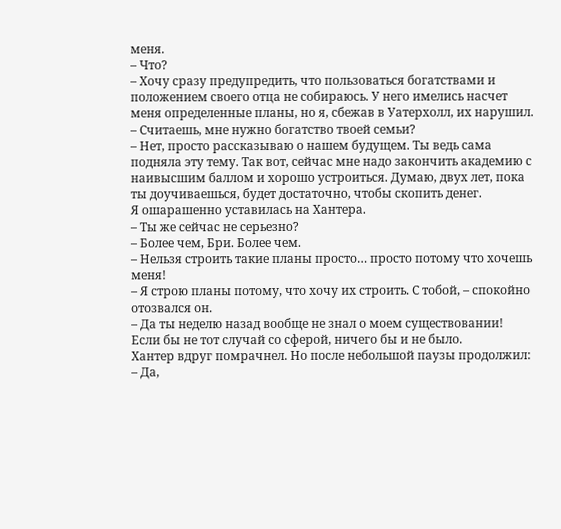меня.
– Что?
– Хочу сразу предупредить, что пользоваться богатствами и положением своего отца не собираюсь. У него имелись насчет меня определенные планы, но я, сбежав в Уатерхолл, их нарушил.
– Считаешь, мне нужно богатство твоей семьи?
– Нет, просто рассказываю о нашем будущем. Ты ведь сама подняла эту тему. Так вот, сейчас мне надо закончить академию с наивысшим баллом и хорошо устроиться. Думаю, двух лет, пока ты доучиваешься, будет достаточно, чтобы скопить денег.
Я ошарашенно уставилась на Хантера.
– Ты же сейчас не серьезно?
– Более чем, Бри. Более чем.
– Нельзя строить такие планы просто… просто потому что хочешь меня!
– Я строю планы потому, что хочу их строить. С тобой, – спокойно отозвался он.
– Да ты неделю назад вообще не знал о моем существовании! Если бы не тот случай со сферой, ничего бы и не было.
Хантер вдруг помрачнел. Но после небольшой паузы продолжил:
– Да,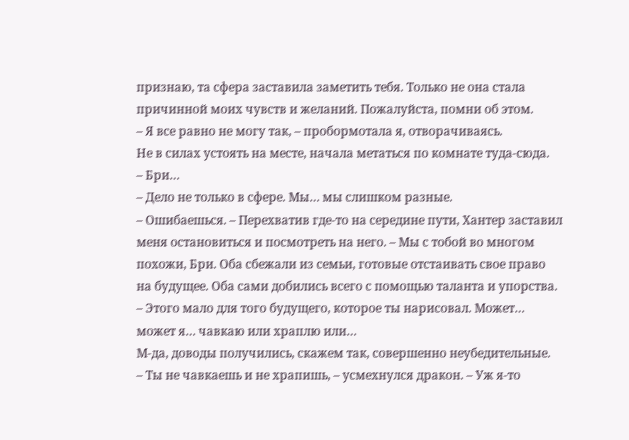признаю, та сфера заставила заметить тебя. Только не она стала причинной моих чувств и желаний. Пожалуйста, помни об этом.
– Я все равно не могу так, – пробормотала я, отворачиваясь.
Не в силах устоять на месте, начала метаться по комнате туда-сюда.
– Бри…
– Дело не только в сфере. Мы… мы слишком разные.
– Ошибаешься. – Перехватив где-то на середине пути, Хантер заставил меня остановиться и посмотреть на него. – Мы с тобой во многом похожи, Бри. Оба сбежали из семьи, готовые отстаивать свое право на будущее. Оба сами добились всего с помощью таланта и упорства.
– Этого мало для того будущего, которое ты нарисовал. Может… может я… чавкаю или храплю или…
М-да, доводы получились, скажем так, совершенно неубедительные.
– Ты не чавкаешь и не храпишь, – усмехнулся дракон. – Уж я-то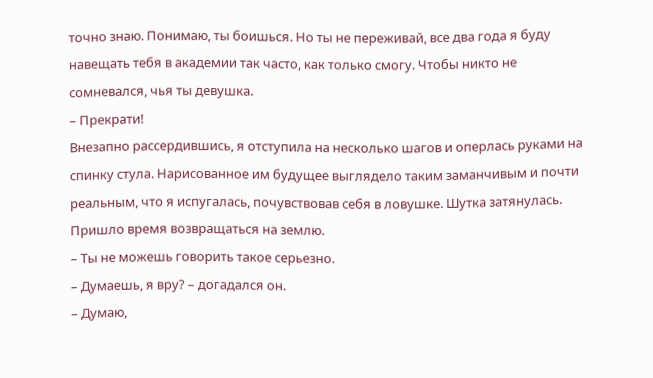точно знаю. Понимаю, ты боишься. Но ты не переживай, все два года я буду навещать тебя в академии так часто, как только смогу. Чтобы никто не сомневался, чья ты девушка.
– Прекрати!
Внезапно рассердившись, я отступила на несколько шагов и оперлась руками на спинку стула. Нарисованное им будущее выглядело таким заманчивым и почти реальным, что я испугалась, почувствовав себя в ловушке. Шутка затянулась. Пришло время возвращаться на землю.
– Ты не можешь говорить такое серьезно.
– Думаешь, я вру? – догадался он.
– Думаю,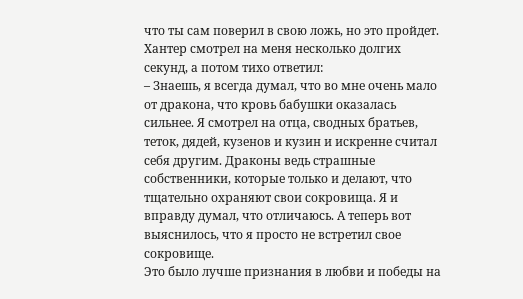что ты сам поверил в свою ложь, но это пройдет.
Хантер смотрел на меня несколько долгих секунд, а потом тихо ответил:
– Знаешь, я всегда думал, что во мне очень мало от дракона, что кровь бабушки оказалась сильнее. Я смотрел на отца, сводных братьев, теток, дядей, кузенов и кузин и искренне считал себя другим. Драконы ведь страшные собственники, которые только и делают, что тщательно охраняют свои сокровища. Я и вправду думал, что отличаюсь. А теперь вот выяснилось, что я просто не встретил свое сокровище.
Это было лучше признания в любви и победы на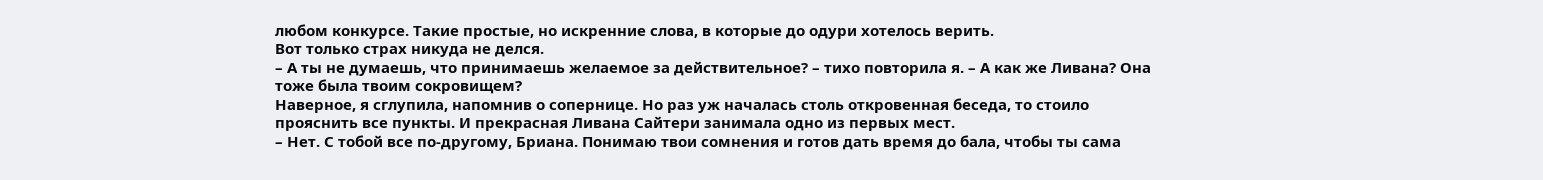любом конкурсе. Такие простые, но искренние слова, в которые до одури хотелось верить.
Вот только страх никуда не делся.
– А ты не думаешь, что принимаешь желаемое за действительное? – тихо повторила я. – А как же Ливана? Она тоже была твоим сокровищем?
Наверное, я сглупила, напомнив о сопернице. Но раз уж началась столь откровенная беседа, то стоило прояснить все пункты. И прекрасная Ливана Сайтери занимала одно из первых мест.
– Нет. С тобой все по-другому, Бриана. Понимаю твои сомнения и готов дать время до бала, чтобы ты сама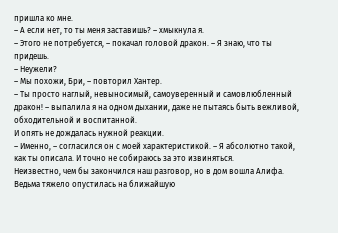пришла ко мне.
– А если нет, то ты меня заставишь? – хмыкнула я.
– Этого не потребуется, – покачал головой дракон. – Я знаю, что ты придешь.
– Неужели?
– Мы похожи, Бри, – повторил Хантер.
– Ты просто наглый, невыносимый, самоуверенный и самовлюбленный дракон! – выпалила я на одном дыхании, даже не пытаясь быть вежливой, обходительной и воспитанной.
И опять не дождалась нужной реакции.
– Именно, – согласился он с моей характеристикой. – Я абсолютно такой, как ты описала. И точно не собираюсь за это извиняться.
Неизвестно, чем бы закончился наш разговор, но в дом вошла Алифа. Ведьма тяжело опустилась на ближайшую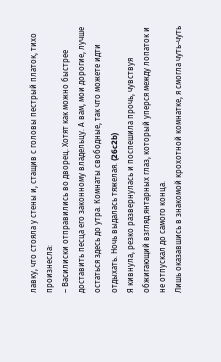лавку, что стояла у стены и, стащив с головы пестрый платок, тихо произнесла:
– Василиски отправились во дворец. Хотят как можно быстрее доставить песца его законному владельцу. А вам, мои дорогие, лучше остаться здесь до утра. Комнаты свободные, так что можете идти отдыхать. Ночь выдалась тяжелая. (26c2b)
Я кивнула, резко развернулась и поспешила прочь, чувствуя обжигающий взгляд янтарных глаз, который уперся между лопаток и не отпускал до самого конца.
Лишь оказавшись в знакомой крохотной комнатке, я смогла чуть-чуть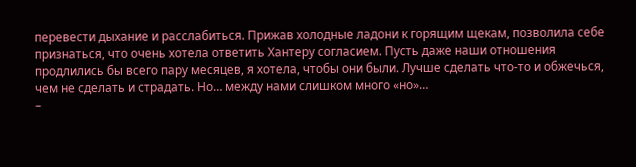перевести дыхание и расслабиться. Прижав холодные ладони к горящим щекам, позволила себе признаться, что очень хотела ответить Хантеру согласием. Пусть даже наши отношения продлились бы всего пару месяцев, я хотела, чтобы они были. Лучше сделать что-то и обжечься, чем не сделать и страдать. Но… между нами слишком много «но»…
–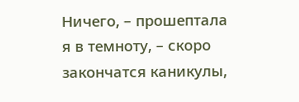Ничего, – прошептала я в темноту, – скоро закончатся каникулы,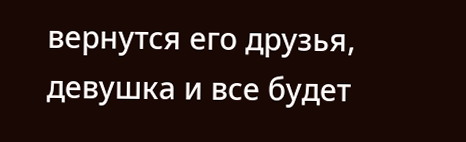вернутся его друзья, девушка и все будет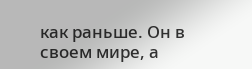как раньше. Он в своем мире, а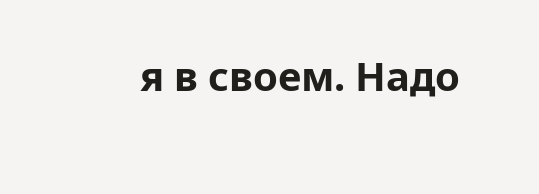я в своем. Надо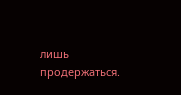лишь продержаться.